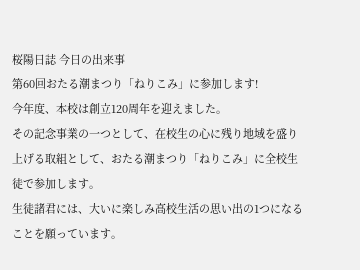桜陽日誌 今日の出来事
第60回おたる潮まつり「ねりこみ」に参加します!
今年度、本校は創立120周年を迎えました。
その記念事業の一つとして、在校生の心に残り地域を盛り上げる取組として、おたる潮まつり「ねりこみ」に全校生徒で参加します。
生徒諸君には、大いに楽しみ高校生活の思い出の1つになることを願っています。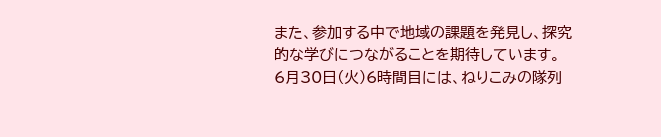また、参加する中で地域の課題を発見し、探究的な学びにつながることを期待しています。
6月30日(火)6時間目には、ねりこみの隊列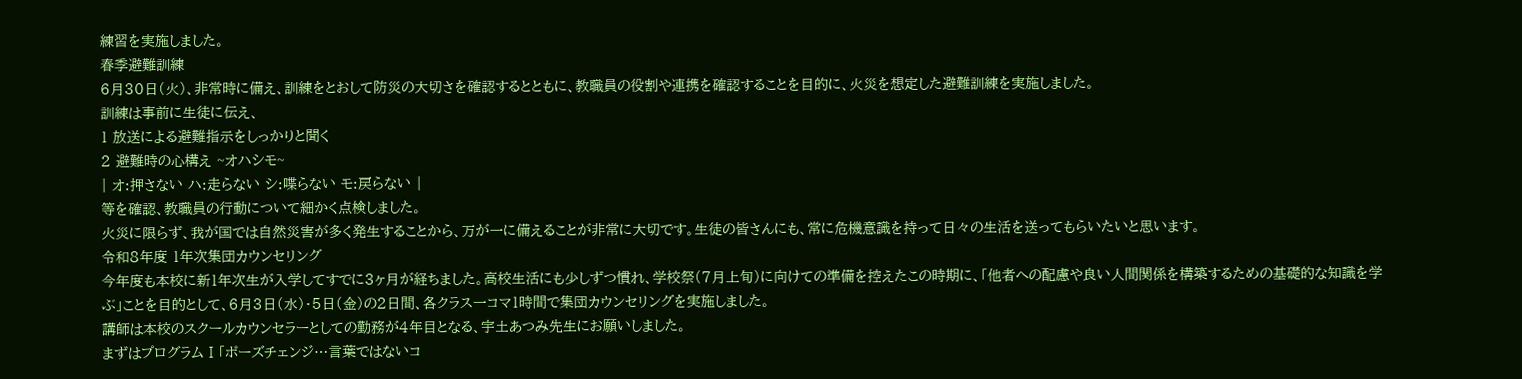練習を実施しました。
春季避難訓練
6月30日(火)、非常時に備え、訓練をとおして防災の大切さを確認するとともに、教職員の役割や連携を確認することを目的に、火災を想定した避難訓練を実施しました。
訓練は事前に生徒に伝え、
1 放送による避難指示をしっかりと聞く
2 避難時の心構え ~オハシモ~
| オ:押さない ハ:走らない シ:喋らない モ:戻らない |
等を確認、教職員の行動について細かく点検しました。
火災に限らず、我が国では自然災害が多く発生することから、万が一に備えることが非常に大切です。生徒の皆さんにも、常に危機意識を持って日々の生活を送ってもらいたいと思います。
令和8年度 1年次集団カウンセリング
今年度も本校に新1年次生が入学してすでに3ヶ月が経ちました。高校生活にも少しずつ慣れ、学校祭(7月上旬)に向けての準備を控えたこの時期に、「他者への配慮や良い人間関係を構築するための基礎的な知識を学ぶ」ことを目的として、6月3日(水)・5日(金)の2日間、各クラス一コマ1時間で集団カウンセリングを実施しました。
講師は本校のスクールカウンセラーとしての勤務が4年目となる、宇土あつみ先生にお願いしました。
まずはプログラムⅠ「ポーズチェンジ…言葉ではないコ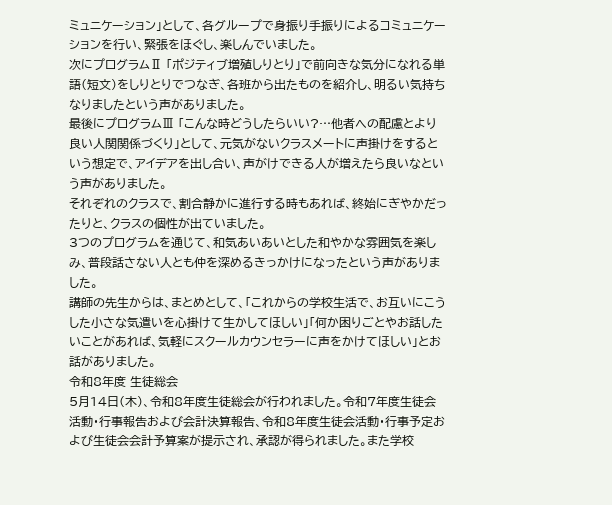ミュニケーション」として、各グループで身振り手振りによるコミュニケーションを行い、緊張をほぐし、楽しんでいました。
次にプログラムⅡ 「ポジティブ増殖しりとり」で前向きな気分になれる単語(短文)をしりとりでつなぎ、各班から出たものを紹介し、明るい気持ちなりましたという声がありました。
最後にプログラムⅢ 「こんな時どうしたらいい?…他者への配慮とより良い人関関係づくり」として、元気がないクラスメートに声掛けをするという想定で、アイデアを出し合い、声がけできる人が増えたら良いなという声がありました。
それぞれのクラスで、割合静かに進行する時もあれば、終始にぎやかだったりと、クラスの個性が出ていました。
3つのプログラムを通じて、和気あいあいとした和やかな雰囲気を楽しみ、普段話さない人とも仲を深めるきっかけになったという声がありました。
講師の先生からは、まとめとして、「これからの学校生活で、お互いにこうした小さな気遣いを心掛けて生かしてほしい」「何か困りごとやお話したいことがあれば、気軽にスクールカウンセラーに声をかけてほしい」とお話がありました。
令和8年度 生徒総会
5月14日(木)、令和8年度生徒総会が行われました。令和7年度生徒会活動・行事報告および会計決算報告、令和8年度生徒会活動・行事予定および生徒会会計予算案が提示され、承認が得られました。また学校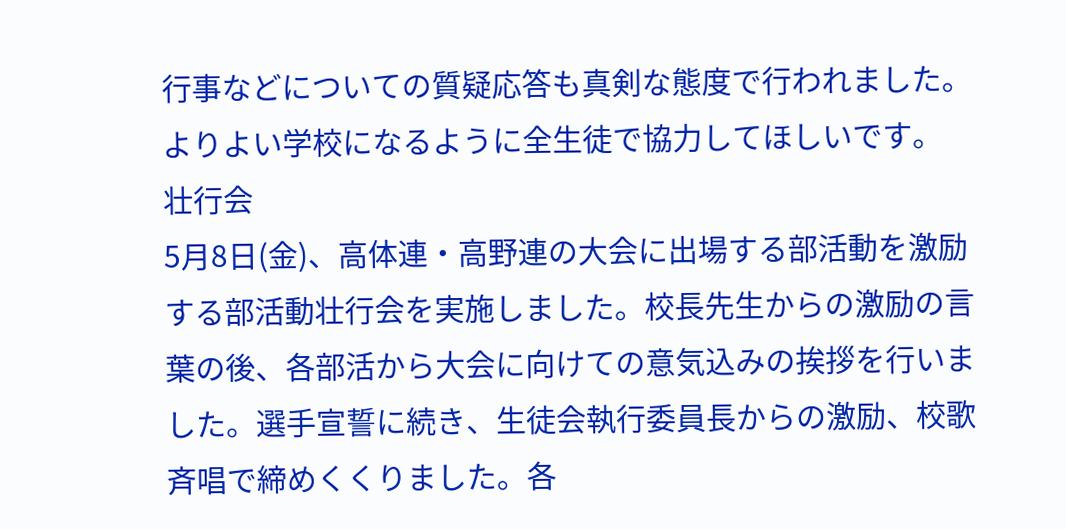行事などについての質疑応答も真剣な態度で行われました。よりよい学校になるように全生徒で協力してほしいです。
壮行会
5月8日(金)、高体連・高野連の大会に出場する部活動を激励する部活動壮行会を実施しました。校長先生からの激励の言葉の後、各部活から大会に向けての意気込みの挨拶を行いました。選手宣誓に続き、生徒会執行委員長からの激励、校歌斉唱で締めくくりました。各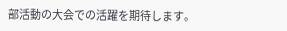部活動の大会での活躍を期待します。